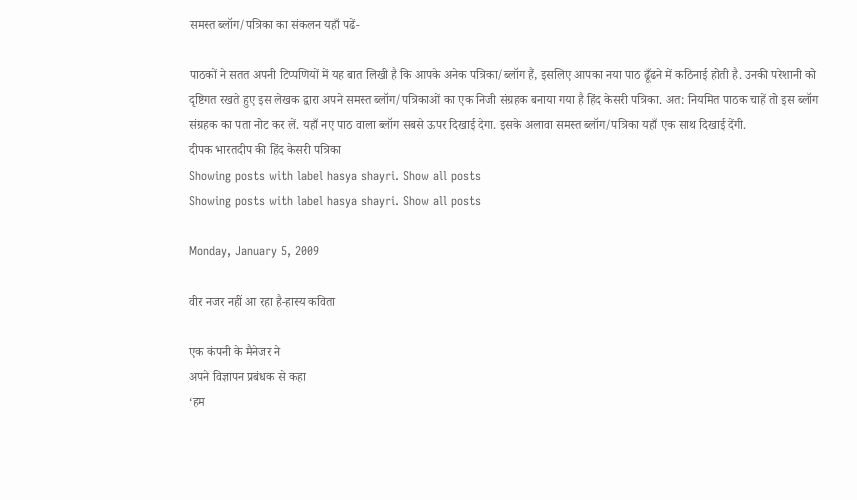समस्त ब्लॉग/पत्रिका का संकलन यहाँ पढें-

पाठकों ने सतत अपनी टिप्पणियों में यह बात लिखी है कि आपके अनेक पत्रिका/ब्लॉग हैं, इसलिए आपका नया पाठ ढूँढने में कठिनाई होती है. उनकी परेशानी को दृष्टिगत रखते हुए इस लेखक द्वारा अपने समस्त ब्लॉग/पत्रिकाओं का एक निजी संग्रहक बनाया गया है हिंद केसरी पत्रिका. अत: नियमित पाठक चाहें तो इस ब्लॉग संग्रहक का पता नोट कर लें. यहाँ नए पाठ वाला ब्लॉग सबसे ऊपर दिखाई देगा. इसके अलावा समस्त ब्लॉग/पत्रिका यहाँ एक साथ दिखाई देंगी.
दीपक भारतदीप की हिंद केसरी पत्रिका
Showing posts with label hasya shayri. Show all posts
Showing posts with label hasya shayri. Show all posts

Monday, January 5, 2009

वीर नजर नहीं आ रहा है-हास्य कविता

एक कंपनी के मैनेजर ने
अपने विज्ञापन प्रबंधक से कहा
‘हम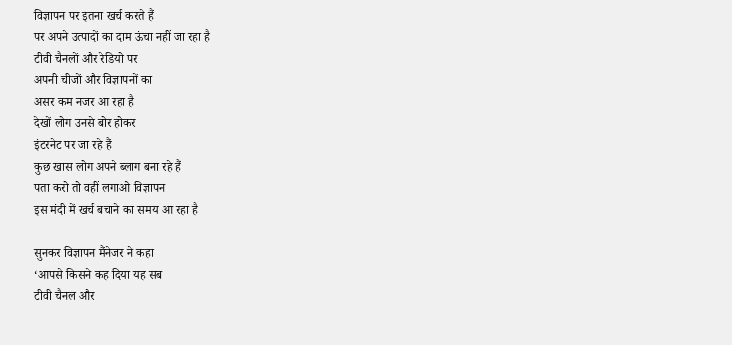विज्ञापन पर इतना खर्च करते हैं
पर अपने उत्पादों का दाम ऊंचा नहीं जा रहा है
टीवी चैनलों और रेडियो पर
अपनी चीजों और विज्ञापनों का
असर कम नजर आ रहा है
देखों लोग उनसे बोर होकर
इंटरनेट पर जा रहे हैं
कुछ खास लोग अपने ब्लाग बना रहे हैं
पता करो तो वहीं लगाओ विज्ञापन
इस मंदी में खर्च बचाने का समय आ रहा है

सुनकर विज्ञापन मैंनेजर ने कहा
‘आपसे किसने कह दिया यह सब
टीवी चैनल और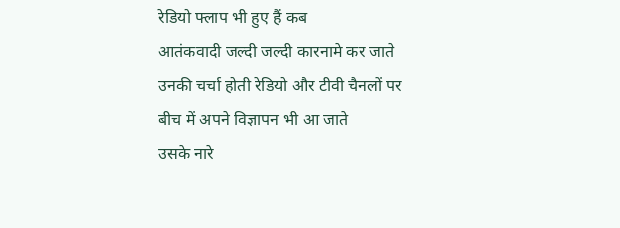रेडियो फ्लाप भी हुए हैं कब
आतंकवादी जल्दी जल्दी कारनामे कर जाते
उनकी चर्चा होती रेडियो और टीवी चैनलों पर
बीच में अपने विज्ञापन भी आ जाते
उसके नारे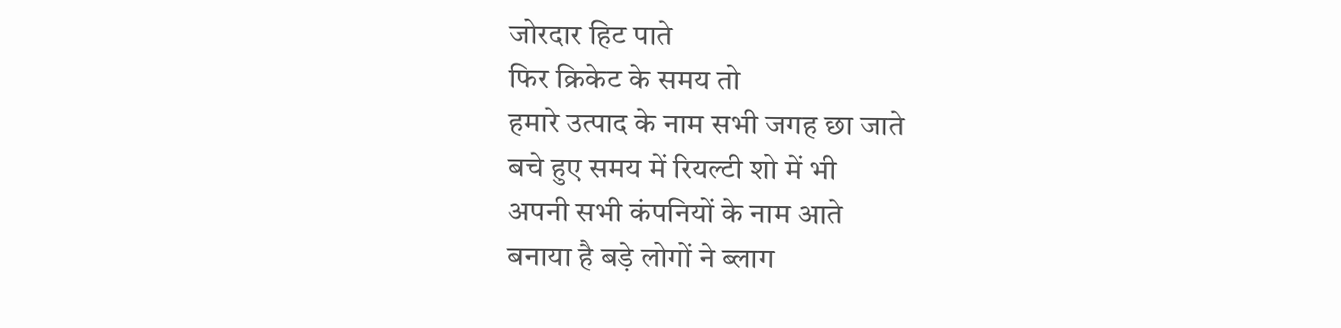जोरदार हिट पाते
फिर क्रिकेट के समय तो
हमारे उत्पाद के नाम सभी जगह छा जाते
बचे हुए समय में रियल्टी शो में भी
अपनी सभी कंपनियों के नाम आते
बनाया है बड़े लोगों ने ब्लाग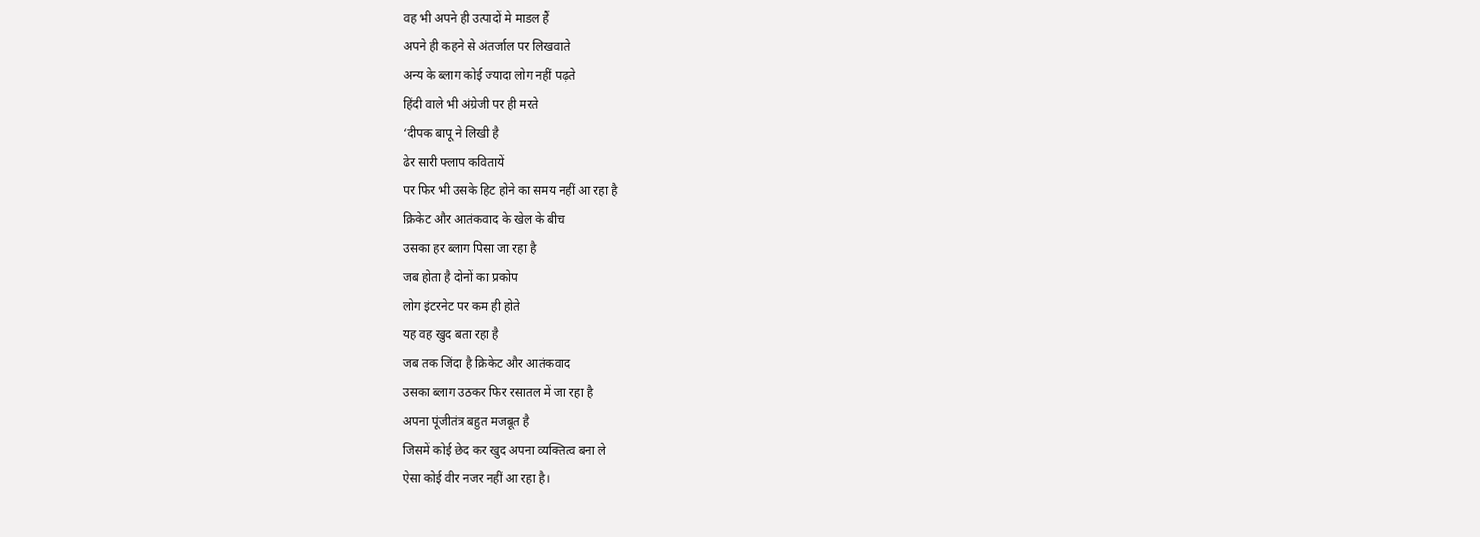वह भी अपने ही उत्पादों मे माडल हैं
अपने ही कहने से अंतर्जाल पर लिखवाते
अन्य के ब्लाग कोई ज्यादा लोग नहीं पढ़ते
हिंदी वाले भी अंग्रेजी पर ही मरते
‘दीपक बापू ने लिखी है
ढेर सारी फ्लाप कवितायें
पर फिर भी उसके हिट होने का समय नहीं आ रहा है
क्रिकेट और आतंकवाद के खेल के बीच
उसका हर ब्लाग पिसा जा रहा है
जब होता है दोनों का प्रकोप
लोग इंटरनेट पर कम ही होते
यह वह खुद बता रहा है
जब तक जिंदा है क्रिकेट और आतंकवाद
उसका ब्लाग उठकर फिर रसातल में जा रहा है
अपना पूंजीतंत्र बहुत मजबूत है
जिसमें कोई छेद कर खुद अपना व्यक्तित्व बना ले
ऐसा कोई वीर नजर नहीं आ रहा है।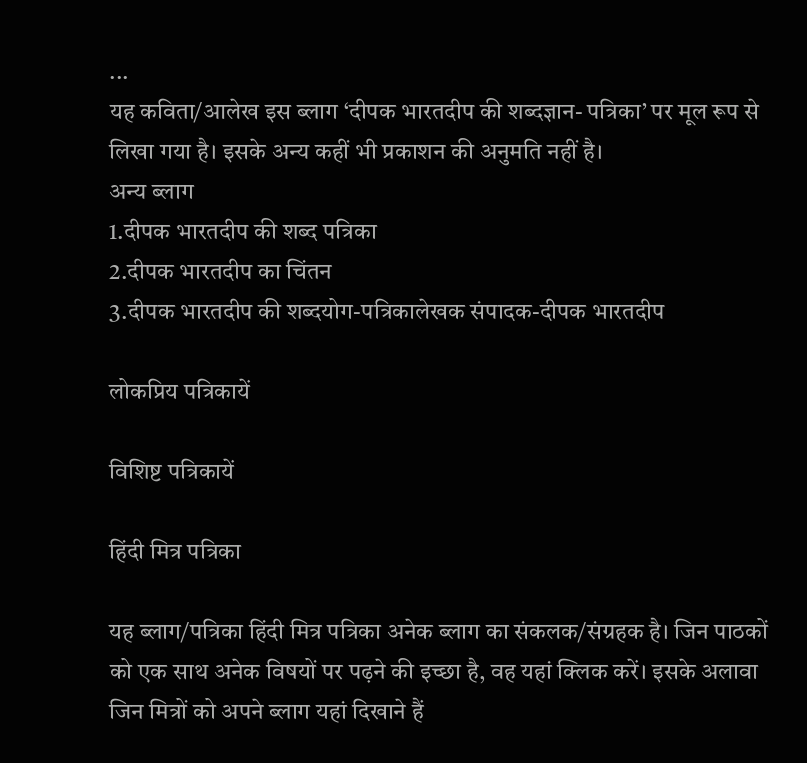...
यह कविता/आलेख इस ब्लाग ‘दीपक भारतदीप की शब्दज्ञान- पत्रिका’ पर मूल रूप से लिखा गया है। इसके अन्य कहीं भी प्रकाशन की अनुमति नहीं है।
अन्य ब्लाग
1.दीपक भारतदीप की शब्द पत्रिका
2.दीपक भारतदीप का चिंतन
3.दीपक भारतदीप की शब्दयोग-पत्रिकालेखक संपादक-दीपक भारतदीप

लोकप्रिय पत्रिकायें

विशिष्ट पत्रिकायें

हिंदी मित्र पत्रिका

यह ब्लाग/पत्रिका हिंदी मित्र पत्रिका अनेक ब्लाग का संकलक/संग्रहक है। जिन पाठकों को एक साथ अनेक विषयों पर पढ़ने की इच्छा है, वह यहां क्लिक करें। इसके अलावा जिन मित्रों को अपने ब्लाग यहां दिखाने हैं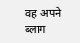वह अपने ब्लाग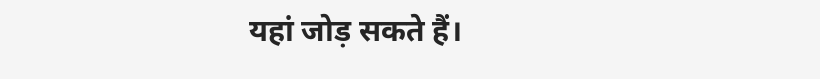यहां जोड़ सकते हैं।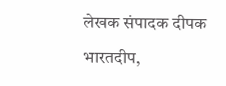लेखक संपादक दीपक भारतदीप,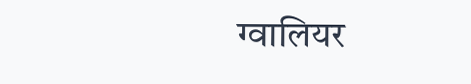ग्वालियर